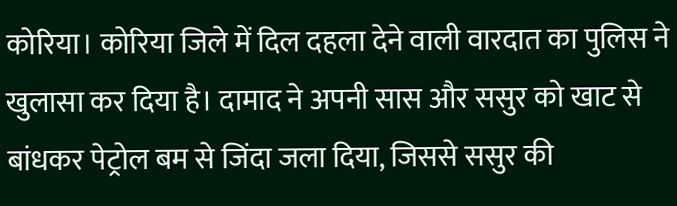कोरिया। कोरिया जिले में दिल दहला देने वाली वारदात का पुलिस ने खुलासा कर दिया है। दामाद ने अपनी सास और ससुर को खाट से बांधकर पेट्रोल बम से जिंदा जला दिया, जिससे ससुर की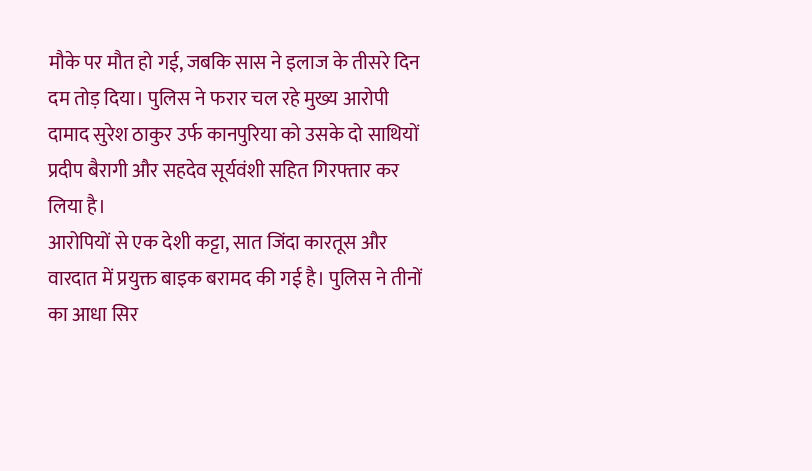मौके पर मौत हो गई, जबकि सास ने इलाज के तीसरे दिन दम तोड़ दिया। पुलिस ने फरार चल रहे मुख्य आरोपी दामाद सुरेश ठाकुर उर्फ कानपुरिया को उसके दो साथियों प्रदीप बैरागी और सहदेव सूर्यवंशी सहित गिरफ्तार कर लिया है।
आरोपियों से एक देशी कट्टा, सात जिंदा कारतूस और वारदात में प्रयुक्त बाइक बरामद की गई है। पुलिस ने तीनों का आधा सिर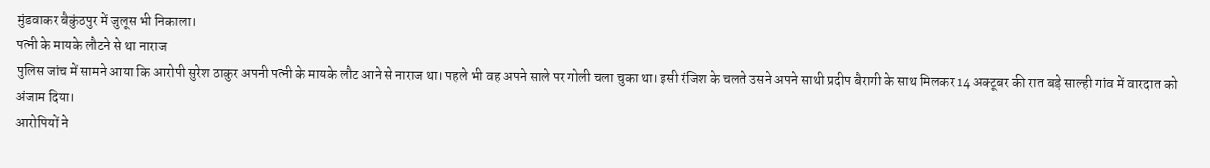मुंडवाकर बैकुंठपुर में जुलूस भी निकाला।
पत्नी के मायके लौटने से था नाराज
पुलिस जांच में सामने आया कि आरोपी सुरेश ठाकुर अपनी पत्नी के मायके लौट आने से नाराज था। पहले भी वह अपने साले पर गोली चला चुका था। इसी रंजिश के चलते उसने अपने साथी प्रदीप बैरागी के साथ मिलकर 14 अक्टूबर की रात बड़े साल्ही गांव में वारदात को अंजाम दिया।
आरोपियों ने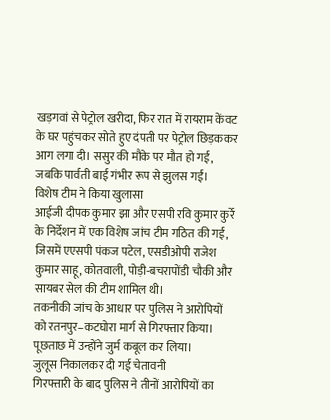खड़गवां से पेट्रोल खरीदा, फिर रात में रायराम केंवट के घर पहुंचकर सोते हुए दंपती पर पेट्रोल छिड़ककर आग लगा दी। ससुर की मौके पर मौत हो गई, जबकि पार्वती बाई गंभीर रूप से झुलस गईं।
विशेष टीम ने किया खुलासा
आईजी दीपक कुमार झा और एसपी रवि कुमार कुर्रे के निर्देशन में एक विशेष जांच टीम गठित की गई, जिसमें एएसपी पंकज पटेल, एसडीओपी राजेश कुमार साहू, कोतवाली, पोड़ी-बचरापोंडी चौकी और सायबर सेल की टीम शामिल थी।
तकनीकी जांच के आधार पर पुलिस ने आरोपियों को रतनपुर–कटघोरा मार्ग से गिरफ्तार किया। पूछताछ में उन्होंने जुर्म कबूल कर लिया।
जुलूस निकालकर दी गई चेतावनी
गिरफ्तारी के बाद पुलिस ने तीनों आरोपियों का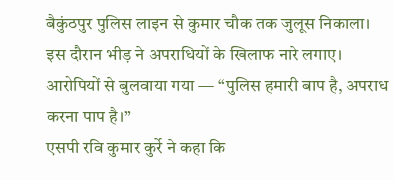बैकुंठपुर पुलिस लाइन से कुमार चौक तक जुलूस निकाला।
इस दौरान भीड़ ने अपराधियों के खिलाफ नारे लगाए।
आरोपियों से बुलवाया गया — “पुलिस हमारी बाप है, अपराध करना पाप है।”
एसपी रवि कुमार कुर्रे ने कहा कि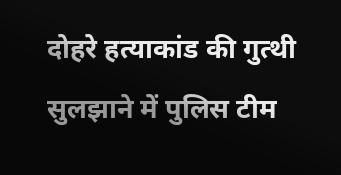दोहरे हत्याकांड की गुत्थी सुलझाने में पुलिस टीम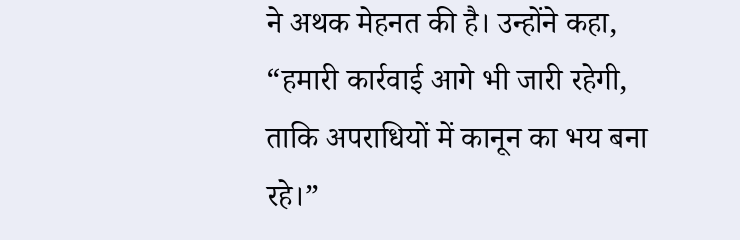ने अथक मेहनत की है। उन्होंने कहा, “हमारी कार्रवाई आगे भी जारी रहेगी, ताकि अपराधियों में कानून का भय बना रहे।”